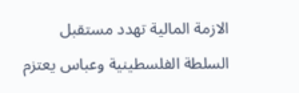الازمة المالية تهدد مستقبل السلطة الفلسطينية وعباس يعتزم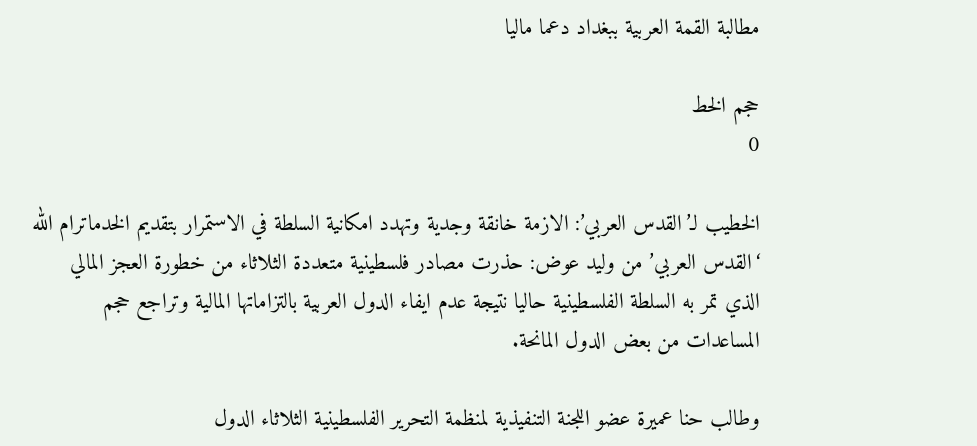مطالبة القمة العربية ببغداد دعما ماليا

حجم الخط
0

الخطيب لـ’القدس العربي’: الازمة خانقة وجدية وتهدد امكانية السلطة في الاستمرار بتقديم الخدماترام الله ‘القدس العربي’ من وليد عوض: حذرت مصادر فلسطينية متعددة الثلاثاء من خطورة العجز المالي الذي تمر به السلطة الفلسطينية حاليا نتيجة عدم ايفاء الدول العربية بالتزاماتها المالية وتراجع حجم المساعدات من بعض الدول المانحة.

وطالب حنا عميرة عضو اللجنة التنفيذية لمنظمة التحرير الفلسطينية الثلاثاء الدول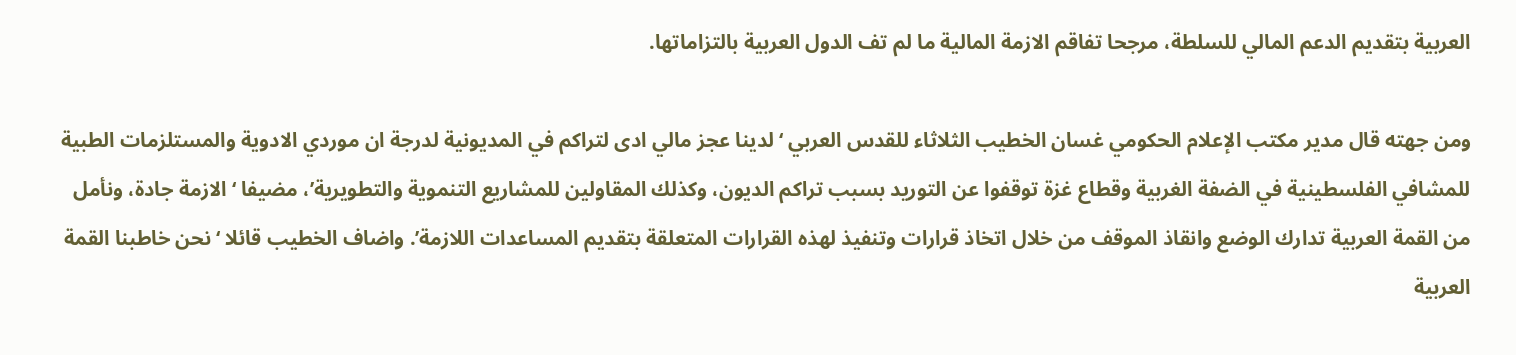العربية بتقديم الدعم المالي للسلطة، مرجحا تفاقم الازمة المالية ما لم تف الدول العربية بالتزاماتها.

ومن جهته قال مدير مكتب الإعلام الحكومي غسان الخطيب الثلاثاء للقدس العربي ‘لدينا عجز مالي ادى لتراكم في المديونية لدرجة ان موردي الادوية والمستلزمات الطبية للمشافي الفلسطينية في الضفة الغربية وقطاع غزة توقفوا عن التوريد بسبب تراكم الديون، وكذلك المقاولين للمشاريع التنموية والتطويرية’، مضيفا ‘الازمة جادة، ونأمل من القمة العربية تدارك الوضع وانقاذ الموقف من خلال اتخاذ قرارات وتنفيذ لهذه القرارات المتعلقة بتقديم المساعدات اللازمة’. واضاف الخطيب قائلا ‘نحن خاطبنا القمة العربية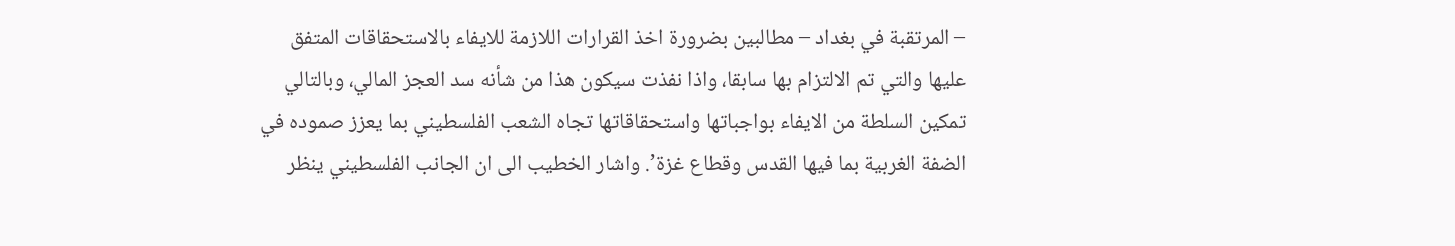– المرتقبة في بغداد – مطالبين بضرورة اخذ القرارات اللازمة للايفاء بالاستحقاقات المتفق عليها والتي تم الالتزام بها سابقا، واذا نفذت سيكون هذا من شأنه سد العجز المالي، وبالتالي تمكين السلطة من الايفاء بواجباتها واستحقاقاتها تجاه الشعب الفلسطيني بما يعزز صموده في الضفة الغربية بما فيها القدس وقطاع غزة’. واشار الخطيب الى ان الجانب الفلسطيني ينظر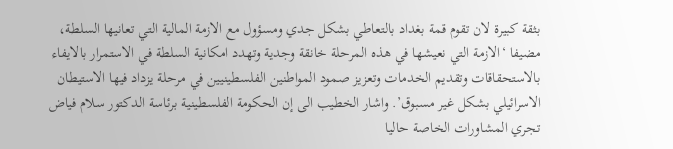بثقة كبيرة لان تقوم قمة بغداد بالتعاطي بشكل جدي ومسؤول مع الازمة المالية التي تعانيها السلطة، مضيفا ‘الازمة التي نعيشها في هذه المرحلة خانقة وجدية وتهدد امكانية السلطة في الاستمرار بالايفاء بالاستحقاقات وتقديم الخدمات وتعزيز صمود المواطنين الفلسطينيين في مرحلة يزداد فيها الاستيطان الاسرائيلي بشكل غير مسبوق’. واشار الخطيب الى إن الحكومة الفلسطينية برئاسة الدكتور سلام فياض تجري المشاورات الخاصة حاليا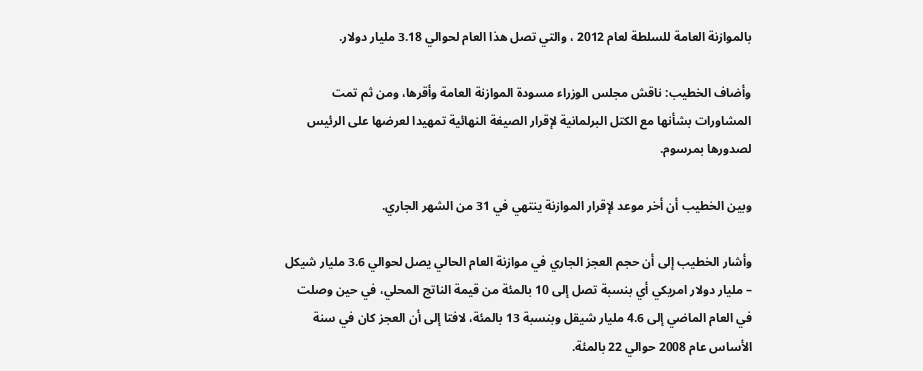بالموازنة العامة للسلطة لعام 2012 ، والتي تصل هذا العام لحوالي 3.18 مليار دولار.

وأضاف الخطيب: ناقش مجلس الوزراء مسودة الموازنة العامة وأقرها، ومن ثم تمت المشاورات بشأنها مع الكتل البرلمانية لإقرار الصيغة النهائية تمهيدا لعرضها على الرئيس لصدورها بمرسوم.

وبين الخطيب أن أخر موعد لإقرار الموازنة ينتهي في 31 من الشهر الجاري.

وأشار الخطيب إلى أن حجم العجز الجاري في موازنة العام الحالي يصل لحوالي 3.6 مليار شيكل – مليار دولار امريكي أي بنسبة تصل إلى 10 بالمئة من قيمة الناتج المحلي، في حين وصلت في العام الماضي إلى 4.6 مليار شيقل وبنسبة 13 بالمئة، لافتا إلى أن العجز كان في سنة الأساس عام 2008 حوالي 22 بالمئة.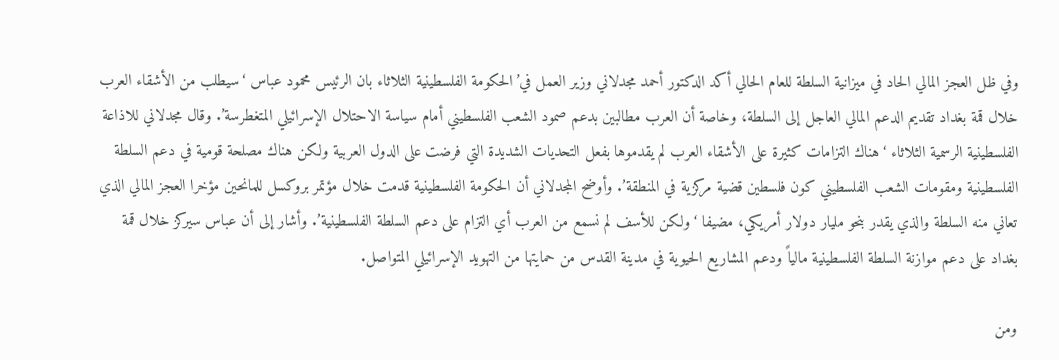وفي ظل العجز المالي الحاد في ميزانية السلطة للعام الحالي أكد الدكتور أحمد مجدلاني وزير العمل في’الحكومة الفلسطينية الثلاثاء بان الرئيس محمود عباس ‘سيطلب من الأشقاء العرب خلال قمة بغداد تقديم الدعم المالي العاجل إلى السلطة، وخاصة أن العرب مطالبين بدعم صمود الشعب الفلسطيني أمام سياسة الاحتلال الإسرائيلي المتغطرسة’. وقال مجدلاني للاذاعة الفلسطينية الرسمية الثلاثاء ‘هناك التزامات كثيرة على الأشقاء العرب لم يقدموها بفعل التحديات الشديدة التي فرضت على الدول العربية ولكن هناك مصلحة قومية في دعم السلطة الفلسطينية ومقومات الشعب الفلسطيني كون فلسطين قضية مركزية في المنطقة’. وأوضح المجدلاني أن الحكومة الفلسطينية قدمت خلال مؤتمر بروكسل للمانحين مؤخرا العجز المالي الذي تعاني منه السلطة والذي يقدر بنحو مليار دولار أمريكي، مضيفا ‘ولكن للأسف لم نسمع من العرب أي التزام على دعم السلطة الفلسطينية’. وأشار إلى أن عباس سيركز خلال قمة بغداد على دعم موازنة السلطة الفلسطينية مالياً ودعم المشاريع الحيوية في مدينة القدس من حمايتها من التهويد الإسرائيلي المتواصل.

ومن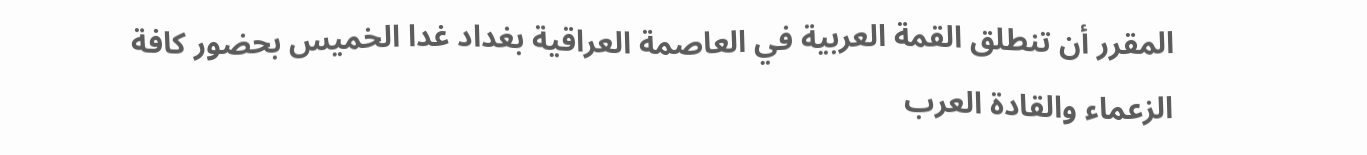المقرر أن تنطلق القمة العربية في العاصمة العراقية بغداد غدا الخميس بحضور كافة الزعماء والقادة العرب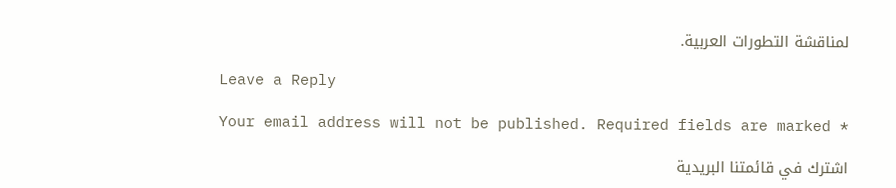لمناقشة التطورات العربية.

Leave a Reply

Your email address will not be published. Required fields are marked *

اشترك في قائمتنا البريدية